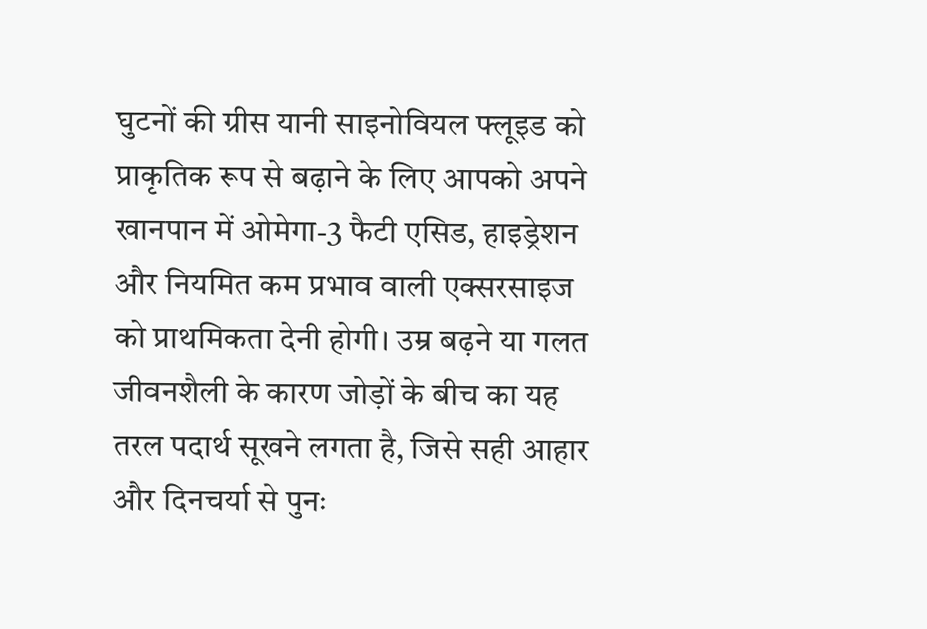घुटनों की ग्रीस यानी साइनोवियल फ्लूइड को प्राकृतिक रूप से बढ़ाने के लिए आपको अपने खानपान में ओमेगा-3 फैटी एसिड, हाइड्रेशन और नियमित कम प्रभाव वाली एक्सरसाइज को प्राथमिकता देनी होगी। उम्र बढ़ने या गलत जीवनशैली के कारण जोड़ों के बीच का यह तरल पदार्थ सूखने लगता है, जिसे सही आहार और दिनचर्या से पुनः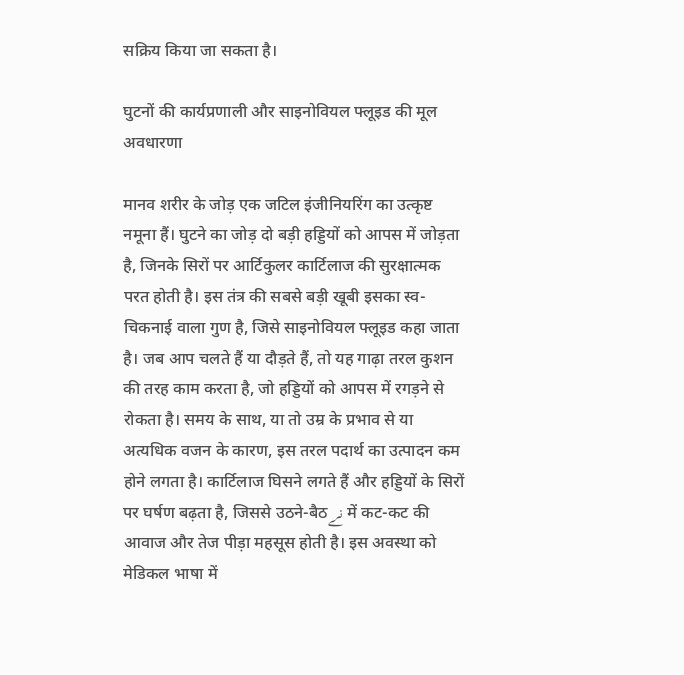सक्रिय किया जा सकता है।

घुटनों की कार्यप्रणाली और साइनोवियल फ्लूइड की मूल अवधारणा

मानव शरीर के जोड़ एक जटिल इंजीनियरिंग का उत्कृष्ट नमूना हैं। घुटने का जोड़ दो बड़ी हड्डियों को आपस में जोड़ता है, जिनके सिरों पर आर्टिकुलर कार्टिलाज की सुरक्षात्मक परत होती है। इस तंत्र की सबसे बड़ी खूबी इसका स्व-चिकनाई वाला गुण है, जिसे साइनोवियल फ्लूइड कहा जाता है। जब आप चलते हैं या दौड़ते हैं, तो यह गाढ़ा तरल कुशन की तरह काम करता है, जो हड्डियों को आपस में रगड़ने से रोकता है। समय के साथ, या तो उम्र के प्रभाव से या अत्यधिक वजन के कारण, इस तरल पदार्थ का उत्पादन कम होने लगता है। कार्टिलाज घिसने लगते हैं और हड्डियों के सिरों पर घर्षण बढ़ता है, जिससे उठने-बैठنے में कट-कट की आवाज और तेज पीड़ा महसूस होती है। इस अवस्था को मेडिकल भाषा में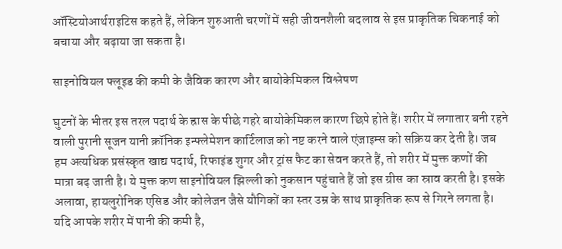ऑस्टियोआर्थराइटिस कहते हैं, लेकिन शुरुआती चरणों में सही जीवनशैली बदलाव से इस प्राकृतिक चिकनाई को बचाया और बढ़ाया जा सकता है।

साइनोवियल फ्लूइड की कमी के जैविक कारण और बायोकेमिकल विश्लेषण

घुटनों के भीतर इस तरल पदार्थ के ह्रास के पीछे गहरे बायोकेमिकल कारण छिपे होते हैं। शरीर में लगातार बनी रहने वाली पुरानी सूजन यानी क्रॉनिक इन्फ्लेमेशन कार्टिलाज को नष्ट करने वाले एंजाइम्स को सक्रिय कर देती है। जब हम अत्यधिक प्रसंस्कृत खाद्य पदार्थ, रिफाइंड शुगर और ट्रांस फैट का सेवन करते हैं, तो शरीर में मुक्त कणों की मात्रा बढ़ जाती है। ये मुक्त कण साइनोवियल झिल्ली को नुकसान पहुंचाते हैं जो इस ग्रीस का स्राव करती है। इसके अलावा, हायलुरोनिक एसिड और कोलेजन जैसे यौगिकों का स्तर उम्र के साथ प्राकृतिक रूप से गिरने लगता है। यदि आपके शरीर में पानी की कमी है,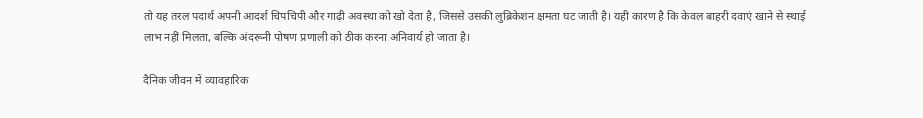तो यह तरल पदार्थ अपनी आदर्श चिपचिपी और गाढ़ी अवस्था को खो देता है, जिससे उसकी लुब्रिकेशन क्षमता घट जाती है। यही कारण है कि केवल बाहरी दवाएं खाने से स्थाई लाभ नहीं मिलता, बल्कि अंदरूनी पोषण प्रणाली को ठीक करना अनिवार्य हो जाता है।

दैनिक जीवन में व्यावहारिक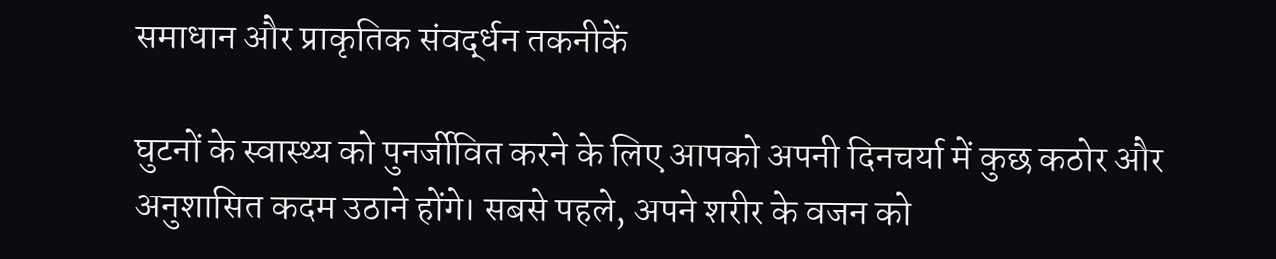समाधान और प्राकृतिक संवर्द्धन तकनीकें

घुटनों के स्वास्थ्य को पुनर्जीवित करने के लिए आपको अपनी दिनचर्या में कुछ कठोर और अनुशासित कदम उठाने होंगे। सबसे पहले, अपने शरीर के वजन को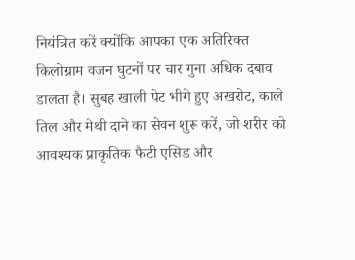नियंत्रित करें क्योंकि आपका एक अतिरिक्त किलोग्राम वजन घुटनों पर चार गुना अधिक दबाव डालता है। सुबह खाली पेट भीगे हुए अखरोट, काले तिल और मेथी दाने का सेवन शुरू करें, जो शरीर को आवश्यक प्राकृतिक फैटी एसिड और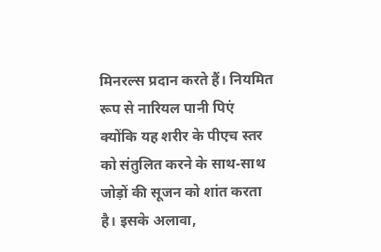मिनरल्स प्रदान करते हैं। नियमित रूप से नारियल पानी पिएं क्योंकि यह शरीर के पीएच स्तर को संतुलित करने के साथ-साथ जोड़ों की सूजन को शांत करता है। इसके अलावा,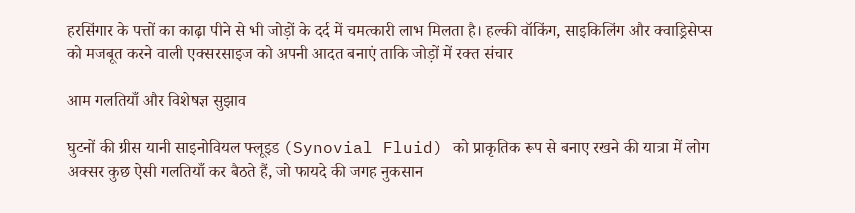हरसिंगार के पत्तों का काढ़ा पीने से भी जोड़ों के दर्द में चमत्कारी लाभ मिलता है। हल्की वॉकिंग, साइकिलिंग और क्वाड्रिसेप्स को मजबूत करने वाली एक्सरसाइज को अपनी आदत बनाएं ताकि जोड़ों में रक्त संचार

आम गलतियाँ और विशेषज्ञ सुझाव

घुटनों की ग्रीस यानी साइनोवियल फ्लूइड (Synovial Fluid) को प्राकृतिक रूप से बनाए रखने की यात्रा में लोग अक्सर कुछ ऐसी गलतियाँ कर बैठते हैं, जो फायदे की जगह नुकसान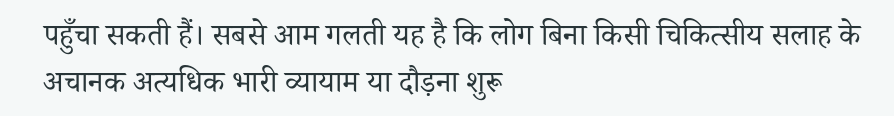पहुँचा सकती हैं। सबसे आम गलती यह है कि लोग बिना किसी चिकित्सीय सलाह के अचानक अत्यधिक भारी व्यायाम या दौड़ना शुरू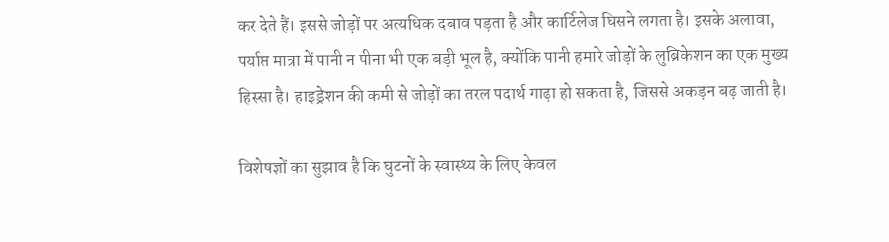कर देते हैं। इससे जोड़ों पर अत्यधिक दबाव पड़ता है और कार्टिलेज घिसने लगता है। इसके अलावा, पर्याप्त मात्रा में पानी न पीना भी एक बड़ी भूल है, क्योंकि पानी हमारे जोड़ों के लुब्रिकेशन का एक मुख्य हिस्सा है। हाइड्रेशन की कमी से जोड़ों का तरल पदार्थ गाढ़ा हो सकता है, जिससे अकड़न बढ़ जाती है।

विशेषज्ञों का सुझाव है कि घुटनों के स्वास्थ्य के लिए केवल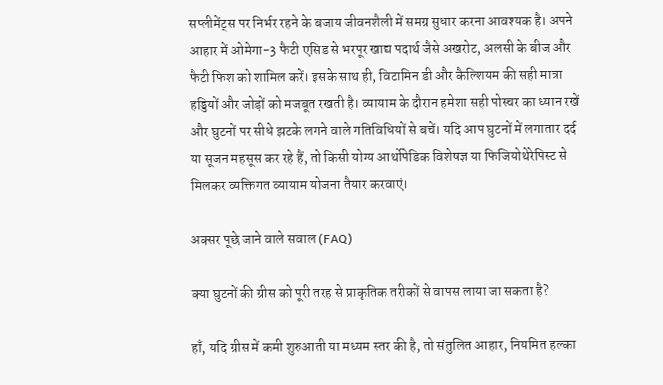सप्लीमेंट्स पर निर्भर रहने के बजाय जीवनशैली में समग्र सुधार करना आवश्यक है। अपने आहार में ओमेगा-3 फैटी एसिड से भरपूर खाद्य पदार्थ जैसे अखरोट, अलसी के बीज और फैटी फिश को शामिल करें। इसके साथ ही, विटामिन डी और कैल्शियम की सही मात्रा हड्डियों और जोड़ों को मजबूत रखती है। व्यायाम के दौरान हमेशा सही पोस्चर का ध्यान रखें और घुटनों पर सीधे झटके लगने वाले गतिविधियों से बचें। यदि आप घुटनों में लगातार दर्द या सूजन महसूस कर रहे हैं, तो किसी योग्य आर्थोपेडिक विशेषज्ञ या फिजियोथेरेपिस्ट से मिलकर व्यक्तिगत व्यायाम योजना तैयार करवाएं।

अक्सर पूछे जाने वाले सवाल (FAQ)

क्या घुटनों की ग्रीस को पूरी तरह से प्राकृतिक तरीकों से वापस लाया जा सकता है?

हाँ, यदि ग्रीस में कमी शुरुआती या मध्यम स्तर की है, तो संतुलित आहार, नियमित हल्का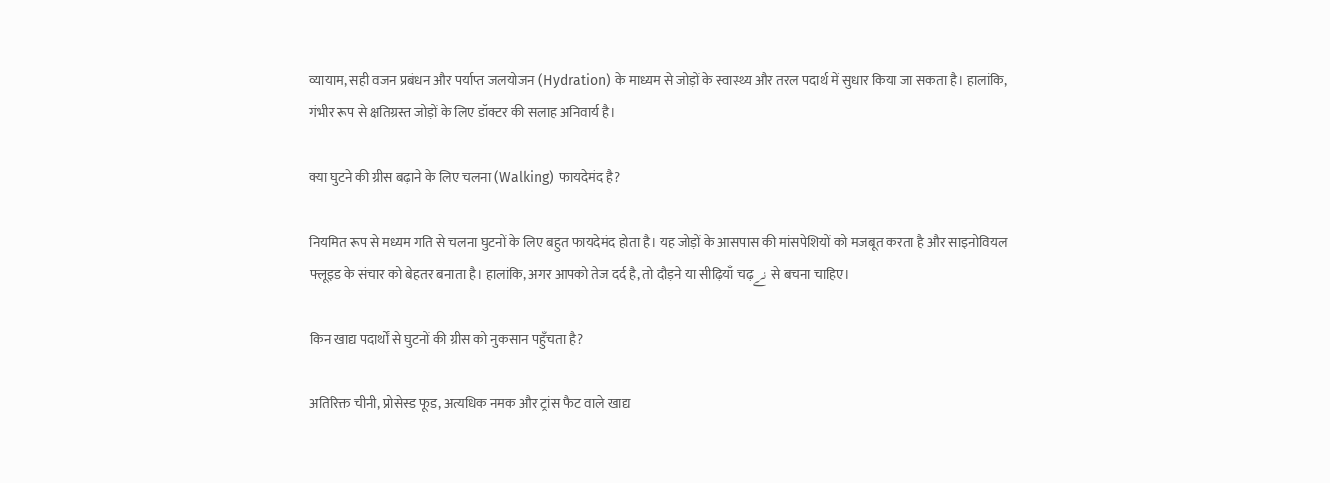व्यायाम, सही वजन प्रबंधन और पर्याप्त जलयोजन (Hydration) के माध्यम से जोड़ों के स्वास्थ्य और तरल पदार्थ में सुधार किया जा सकता है। हालांकि, गंभीर रूप से क्षतिग्रस्त जोड़ों के लिए डॉक्टर की सलाह अनिवार्य है।

क्या घुटने की ग्रीस बढ़ाने के लिए चलना (Walking) फायदेमंद है?

नियमित रूप से मध्यम गति से चलना घुटनों के लिए बहुत फायदेमंद होता है। यह जोड़ों के आसपास की मांसपेशियों को मजबूत करता है और साइनोवियल फ्लूइड के संचार को बेहतर बनाता है। हालांकि, अगर आपको तेज दर्द है, तो दौड़ने या सीढ़ियाँ चढ़نے से बचना चाहिए।

किन खाद्य पदार्थों से घुटनों की ग्रीस को नुकसान पहुँचता है?

अतिरिक्त चीनी, प्रोसेस्ड फूड, अत्यधिक नमक और ट्रांस फैट वाले खाद्य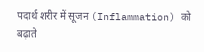पदार्थ शरीर में सूजन (Inflammation) को बढ़ाते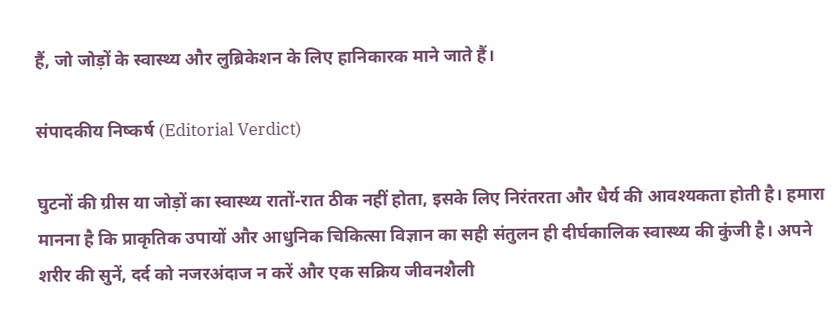हैं, जो जोड़ों के स्वास्थ्य और लुब्रिकेशन के लिए हानिकारक माने जाते हैं।

संपादकीय निष्कर्ष (Editorial Verdict)

घुटनों की ग्रीस या जोड़ों का स्वास्थ्य रातों-रात ठीक नहीं होता, इसके लिए निरंतरता और धैर्य की आवश्यकता होती है। हमारा मानना है कि प्राकृतिक उपायों और आधुनिक चिकित्सा विज्ञान का सही संतुलन ही दीर्घकालिक स्वास्थ्य की कुंजी है। अपने शरीर की सुनें, दर्द को नजरअंदाज न करें और एक सक्रिय जीवनशैली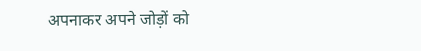अपनाकर अपने जोड़ों को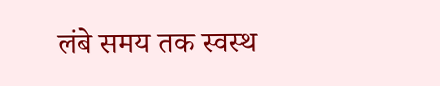लंबे समय तक स्वस्थ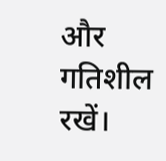और गतिशील रखें।